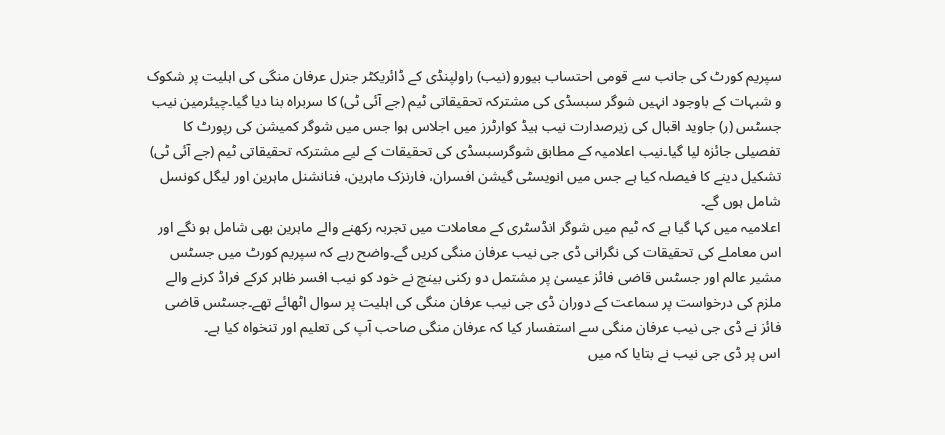سپریم کورٹ کی جانب سے قومی احتساب بیورو (نیب) راولپنڈی کے ڈائریکٹر جنرل عرفان منگی کی اہلیت پر شکوک و شبہات کے باوجود انہیں شوگر سبسڈی کی مشترکہ تحقیقاتی ٹیم (جے آئی ٹی) کا سربراہ بنا دیا گیا۔چیئرمین نیب جسٹس (ر) جاوید اقبال کی زیرصدارت نیب ہیڈ کوارٹرز میں اجلاس ہوا جس میں شوگر کمیشن کی رپورٹ کا تفصیلی جائزہ لیا گیا۔نیب اعلامیہ کے مطابق شوگرسبسڈی کی تحقیقات کے لیے مشترکہ تحقیقاتی ٹیم (جے آئی ٹی) تشکیل دینے کا فیصلہ کیا ہے جس میں انویسٹی گیشن افسران، فارنزک ماہرین، فنانشنل ماہرین اور لیگل کونسل شامل ہوں گے۔
اعلامیہ میں کہا گیا ہے کہ ٹیم میں شوگر انڈسٹری کے معاملات میں تجربہ رکھنے والے ماہرین بھی شامل ہو نگے اور اس معاملے کی تحقیقات کی نگرانی ڈی جی نیب عرفان منگی کریں گے۔واضح رہے کہ سپریم کورٹ میں جسٹس مشیر عالم اور جسٹس قاضی فائز عیسیٰ پر مشتمل دو رکنی بینچ نے خود کو نیب افسر ظاہر کرکے فراڈ کرنے والے ملزم کی درخواست پر سماعت کے دوران ڈی جی نیب عرفان منگی کی اہلیت پر سوال اٹھائے تھے۔جسٹس قاضی فائز نے ڈی جی نیب عرفان منگی سے استفسار کیا کہ عرفان منگی صاحب آپ کی تعلیم اور تنخواہ کیا ہے۔
اس پر ڈی جی نیب نے بتایا کہ میں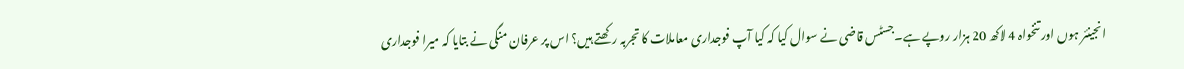انجینئر ہوں اور تنخواہ 4 لاکھ 20 ہزار روپے ہے۔جسٹس قاضی نے سوال کیا کہ کیا آپ فوجداری معاملات کا تجربہ رکھتے ہیں؟ اس پر عرفان منگی نے بتایا کہ میرا فوجداری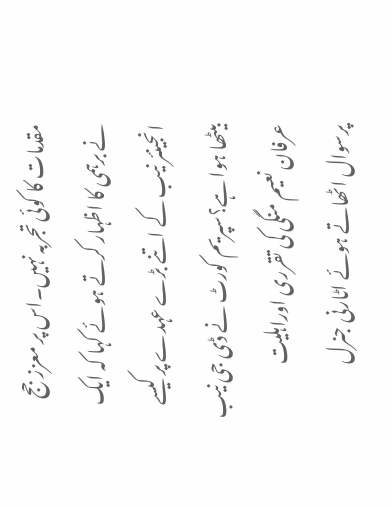مقدمات کا کوئی تجربہ نہیں۔اس پر معزز جج نے برہمی کا اظہار کرتے ہوئے کہا کہ ایک انجینئر نیب کے اتنے بڑے عہدے پر کیسے بیٹھا ہوا ہے؟سپریم کورٹ نے ڈی جی نیب عرفان نعیم منگی کی تقرری اوراہلیت پرسوال اٹھاتے ہوئے اٹارنی جنرل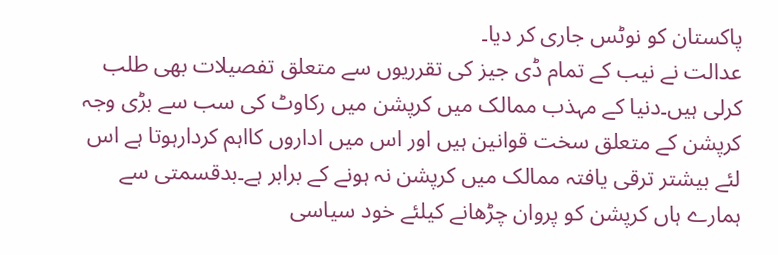پاکستان کو نوٹس جاری کر دیا۔
عدالت نے نیب کے تمام ڈی جیز کی تقرریوں سے متعلق تفصیلات بھی طلب کرلی ہیں۔دنیا کے مہذب ممالک میں کرپشن میں رکاوٹ کی سب سے بڑی وجہ کرپشن کے متعلق سخت قوانین ہیں اور اس میں اداروں کااہم کردارہوتا ہے اس لئے بیشتر ترقی یافتہ ممالک میں کرپشن نہ ہونے کے برابر ہے۔بدقسمتی سے ہمارے ہاں کرپشن کو پروان چڑھانے کیلئے خود سیاسی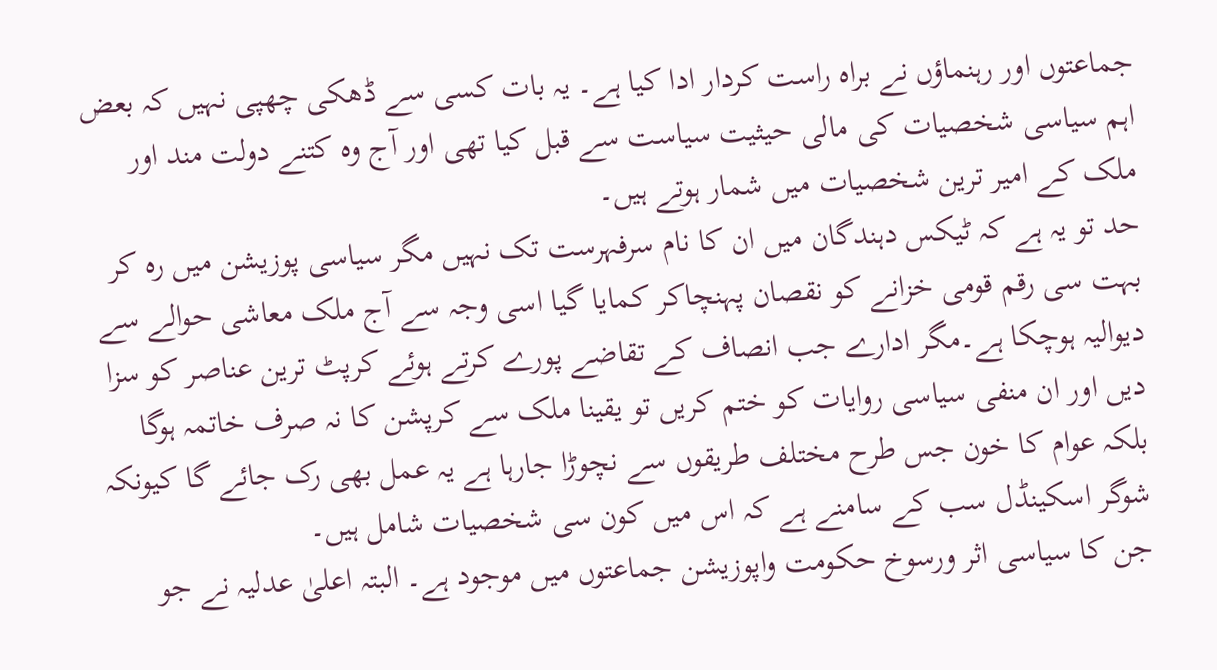جماعتوں اور رہنماؤں نے براہ راست کردار ادا کیا ہے۔ یہ بات کسی سے ڈھکی چھپی نہیں کہ بعض اہم سیاسی شخصیات کی مالی حیثیت سیاست سے قبل کیا تھی اور آج وہ کتنے دولت مند اور ملک کے امیر ترین شخصیات میں شمار ہوتے ہیں۔
حد تو یہ ہے کہ ٹیکس دہندگان میں ان کا نام سرفہرست تک نہیں مگر سیاسی پوزیشن میں رہ کر بہت سی رقم قومی خزانے کو نقصان پہنچاکر کمایا گیا اسی وجہ سے آج ملک معاشی حوالے سے دیوالیہ ہوچکا ہے۔مگر ادارے جب انصاف کے تقاضے پورے کرتے ہوئے کرپٹ ترین عناصر کو سزا دیں اور ان منفی سیاسی روایات کو ختم کریں تو یقینا ملک سے کرپشن کا نہ صرف خاتمہ ہوگا بلکہ عوام کا خون جس طرح مختلف طریقوں سے نچوڑا جارہا ہے یہ عمل بھی رک جائے گا کیونکہ شوگر اسکینڈل سب کے سامنے ہے کہ اس میں کون سی شخصیات شامل ہیں۔
جن کا سیاسی اثر ورسوخ حکومت واپوزیشن جماعتوں میں موجود ہے۔ البتہ اعلیٰ عدلیہ نے جو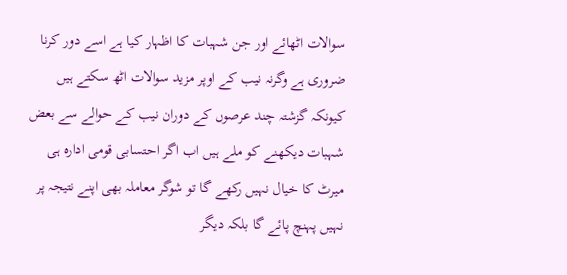سوالات اٹھائے اور جن شہبات کا اظہار کیا ہے اسے دور کرنا ضروری ہے وگرنہ نیب کے اوپر مزید سوالات اٹھ سکتے ہیں کیونکہ گزشتہ چند عرصوں کے دوران نیب کے حوالے سے بعض شہبات دیکھنے کو ملے ہیں اب اگر احتسابی قومی ادارہ ہی میرٹ کا خیال نہیں رکھے گا تو شوگر معاملہ بھی اپنے نتیجہ پر نہیں پہنچ پائے گا بلکہ دیگر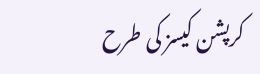کرپشن کیسز کی طرح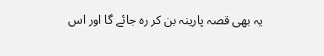یہ بھی قصہ پارینہ بن کر رہ جائے گا اور اس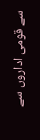سے قومی اداروں سے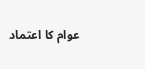عوام کا اعتماد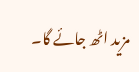مزید اٹھ جائے گا۔